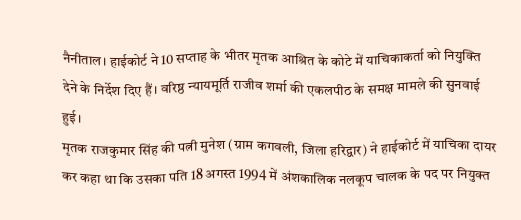नैनीताल। हाईकोर्ट ने 10 सप्ताह के भीतर मृतक आश्रित के कोटे में याचिकाकर्ता को नियुक्ति देने के निर्देश दिए हैं। वरिष्ठ न्यायमूर्ति राजीव शर्मा की एकलपीठ के समक्ष मामले की सुनवाई हुई।
मृतक राजकुमार सिंह की पत्नी मुनेश (ग्राम कगवली, जिला हरिद्वार) ने हाईकोर्ट में याचिका दायर कर कहा था कि उसका पति 18 अगस्त 1994 में अंशकालिक नलकूप चालक के पद पर नियुक्त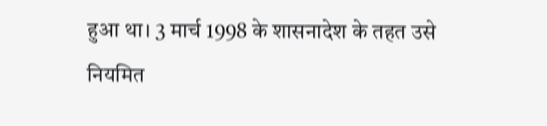हुआ था। 3 मार्च 1998 के शासनादेश के तहत उसे नियमित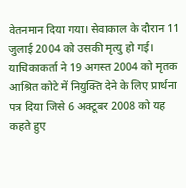वेतनमान दिया गया। सेवाकाल के दौरान 11 जुलाई 2004 को उसकी मृत्यु हो गई।
याचिकाकर्ता ने 19 अगस्त 2004 को मृतक आश्रित कोटे में नियुक्ति देने के लिए प्रार्थना पत्र दिया जिसे 6 अक्टूबर 2008 को यह कहते हुए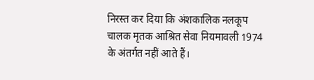निरस्त कर दिया कि अंशकालिक नलकूप चालक मृतक आश्रित सेवा नियमावली 1974 के अंतर्गत नहीं आते हैं।